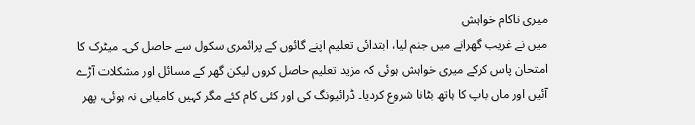میری ناکام خواہش
میں نے غریب گھرانے میں جنم لیا، ابتدائی تعلیم اپنے گائوں کے پرائمری سکول سے حاصل کی۔ میٹرک کا امتحان پاس کرکے میری خواہش ہوئی کہ مزید تعلیم حاصل کروں لیکن گھر کے مسائل اور مشکلات آڑے آئیں اور ماں باپ کا ہاتھ بٹانا شروع کردیا۔ ڈرائیونگ کی اور کئی کام کئے مگر کہیں کامیابی نہ ہوئی، پھر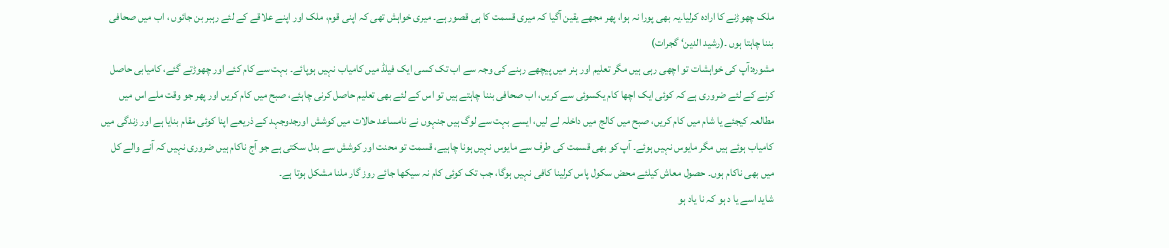ملک چھوڑنے کا ارادہ کرلیا۔یہ بھی پورا نہ ہوا، پھر مجھے یقین آگیا کہ میری قسمت کا ہی قصور ہے۔ میری خواہش تھی کہ اپنی قوم، ملک اور اپنے علاقے کے لئے رہبر بن جائوں ، اب میں صحافی بننا چاہتا ہوں ۔(رشید الدین‘ گجرات)
مشورہ:آپ کی خواہشات تو اچھی رہی ہیں مگر تعلیم اور ہنر میں پیچھے رہنے کی وجہ سے اب تک کسی ایک فیلڈ میں کامیاب نہیں ہوپائے۔ بہت سے کام کئے اور چھوڑتے گئے، کامیابی حاصل کرنے کے لئے ضروری ہے کہ کوئی ایک اچھا کام یکسوئی سے کریں، اب صحافی بننا چاہتے ہیں تو اس کے لئے بھی تعلیم حاصل کرنی چاہئے، صبح میں کام کریں اور پھر جو وقت ملے اس میں مطالعہ کیجئے یا شام میں کام کریں، صبح میں کالج میں داخلہ لے لیں، ایسے بہت سے لوگ ہیں جنہوں نے نامساعد حالات میں کوشش اورجدوجہد کے ذریعے اپنا کوئی مقام بنایا ہے اور زندگی میں کامیاب ہوئے ہیں مگر مایوس نہیں ہوئے۔ آپ کو بھی قسمت کی طرف سے مایوس نہیں ہونا چاہیے، قسمت تو محنت اور کوشش سے بدل سکتی ہے جو آج ناکام ہیں ضروری نہیں کہ آنے والے کل میں بھی ناکام ہوں۔ حصول معاش کیلئے محض سکول پاس کرلینا کافی نہیں ہوگا، جب تک کوئی کام نہ سیکھا جائے روز گار ملنا مشکل ہوتا ہے۔
شاید اسے یا د ہو کہ نا یاد ہو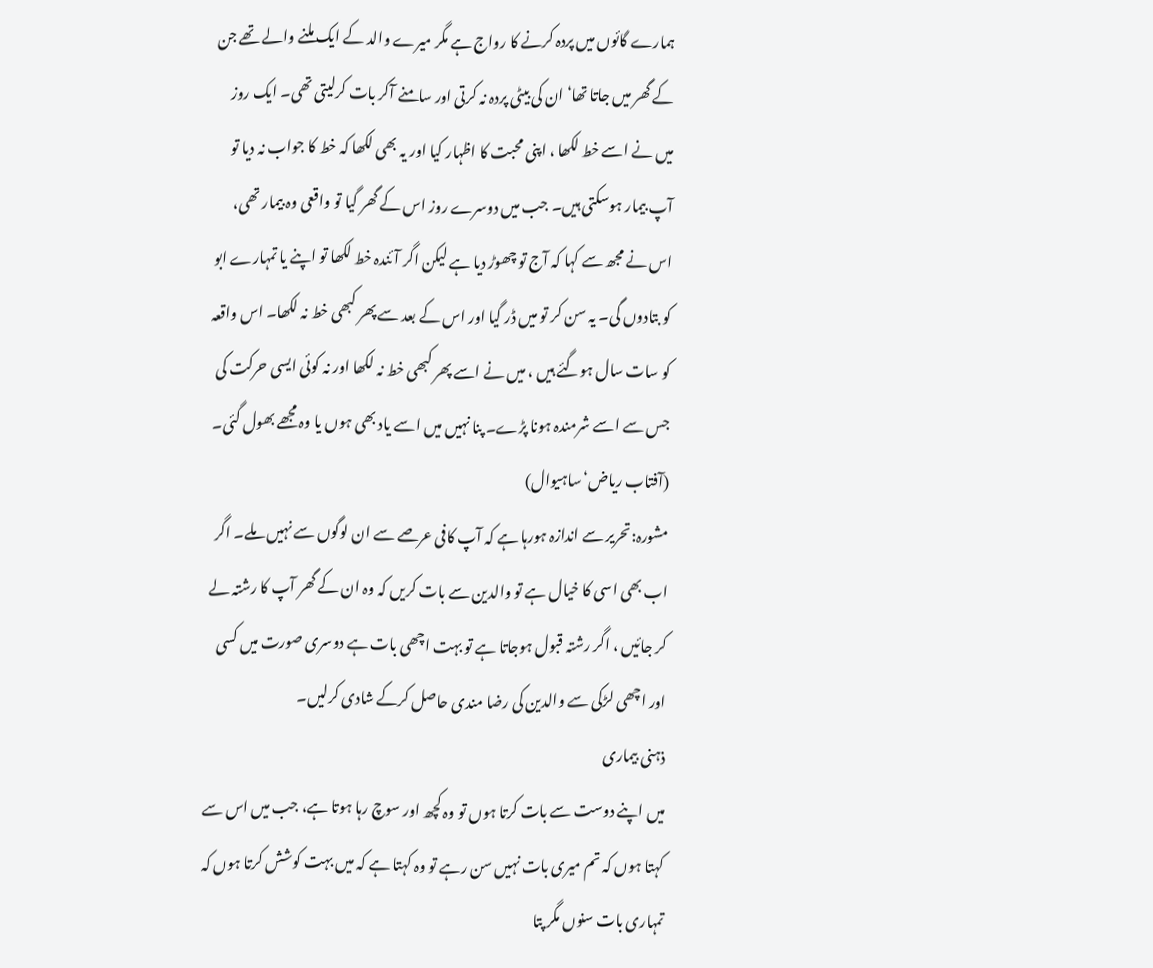ہمارے گائوں میں پردہ کرنے کا رواج ہے مگر میرے والد کے ایک ملنے والے تھے جن کے گھر میں جاتا تھا‘ ان کی بیٹی پردہ نہ کرتی اور سامنے آکر بات کرلیتی تھی۔ ایک روز میں نے اسے خط لکھا ، اپنی محبت کا اظہار کیا اور یہ بھی لکھا کہ خط کا جواب نہ دیا تو آپ بیمار ہوسکتی ہیں۔ جب میں دوسرے روز اس کے گھر گیا تو واقعی وہ بیمار تھی، اس نے مجھ سے کہا کہ آج تو چھوڑ دیا ہے لیکن اگر آئندہ خط لکھا تو اپنے یا تمہارے ابو کو بتادوں گی۔ یہ سن کر تو میں ڈر گیا اور اس کے بعد سے پھر کبھی خط نہ لکھا۔ اس واقعہ کو سات سال ہوگئے ہیں ، میں نے اسے پھر کبھی خط نہ لکھا اور نہ کوئی ایسی حرکت کی جس سے اسے شرمندہ ہونا پڑے۔ پنا نہیں میں اسے یاد بھی ہوں یا وہ مجھے بھول گئی۔ (آفتاب ریاض‘ساہیوال)
مشورہ:تحریر سے اندازہ ہورہا ہے کہ آپ کافی عرصے سے ان لوگوں سے نہیں ملے۔ اگر اب بھی اسی کا خیال ہے تو والدین سے بات کریں کہ وہ ان کے گھر آپ کا رشتہ لے کر جائیں ، اگر رشتہ قبول ہوجاتا ہے تو بہت اچھی بات ہے دوسری صورت میں کسی اور اچھی لڑکی سے والدین کی رضا مندی حاصل کرکے شادی کرلیں۔
ذہنی بیماری
میں اپنے دوست سے بات کرتا ہوں تو وہ کچھ اور سوچ رہا ہوتا ہے، جب میں اس سے کہتا ہوں کہ تم میری بات نہیں سن رہے تو وہ کہتا ہے کہ میں بہت کوشش کرتا ہوں کہ تمہاری بات سنوں مگر پتا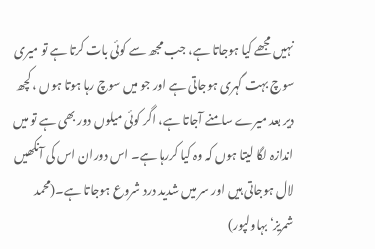نہیں مجھے کیا ہوجاتا ہے، جب مجھ سے کوئی بات کرتا ہے تو میری سوچ بہت گہری ہوجاتی ہے اور جو میں سوچ رہا ہوتا ہوں ، کچھ دیر بعد میرے سامنے آجاتا ہے، اگر کوئی میلوں دور بھی ہے تو میں اندازہ لگا لیتا ہوں کہ وہ کیا کررہا ہے۔ اس دوران اس کی آنکھیں لال ہوجاتی ہیں اور سر میں شدید درد شروع ہوجاتا ہے۔(محمد شمریز‘بہاولپور)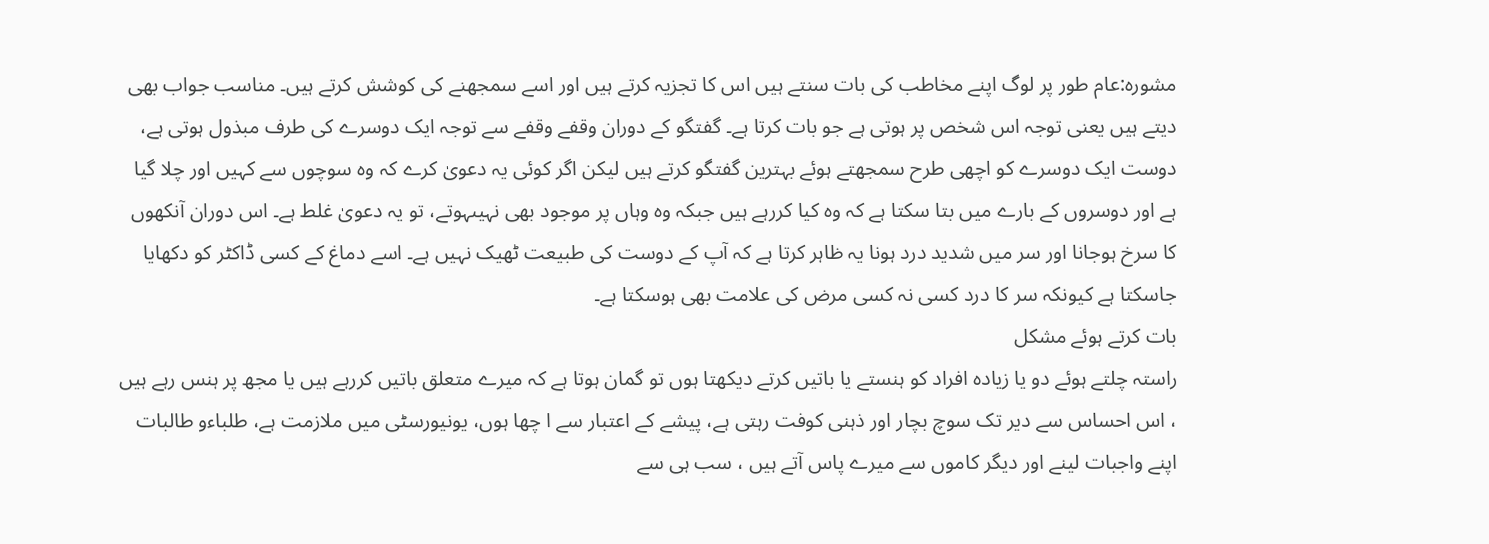مشورہ:عام طور پر لوگ اپنے مخاطب کی بات سنتے ہیں اس کا تجزیہ کرتے ہیں اور اسے سمجھنے کی کوشش کرتے ہیں۔ مناسب جواب بھی دیتے ہیں یعنی توجہ اس شخص پر ہوتی ہے جو بات کرتا ہے۔ گفتگو کے دوران وقفے وقفے سے توجہ ایک دوسرے کی طرف مبذول ہوتی ہے، دوست ایک دوسرے کو اچھی طرح سمجھتے ہوئے بہترین گفتگو کرتے ہیں لیکن اگر کوئی یہ دعویٰ کرے کہ وہ سوچوں سے کہیں اور چلا گیا ہے اور دوسروں کے بارے میں بتا سکتا ہے کہ وہ کیا کررہے ہیں جبکہ وہ وہاں پر موجود بھی نہیںہوتے، تو یہ دعویٰ غلط ہے۔ اس دوران آنکھوں کا سرخ ہوجانا اور سر میں شدید درد ہونا یہ ظاہر کرتا ہے کہ آپ کے دوست کی طبیعت ٹھیک نہیں ہے۔ اسے دماغ کے کسی ڈاکٹر کو دکھایا جاسکتا ہے کیونکہ سر کا درد کسی نہ کسی مرض کی علامت بھی ہوسکتا ہے۔
بات کرتے ہوئے مشکل
راستہ چلتے ہوئے دو یا زیادہ افراد کو ہنستے یا باتیں کرتے دیکھتا ہوں تو گمان ہوتا ہے کہ میرے متعلق باتیں کررہے ہیں یا مجھ پر ہنس رہے ہیں ، اس احساس سے دیر تک سوچ بچار اور ذہنی کوفت رہتی ہے، پیشے کے اعتبار سے ا چھا ہوں، یونیورسٹی میں ملازمت ہے، طلباءو طالبات اپنے واجبات لینے اور دیگر کاموں سے میرے پاس آتے ہیں ، سب ہی سے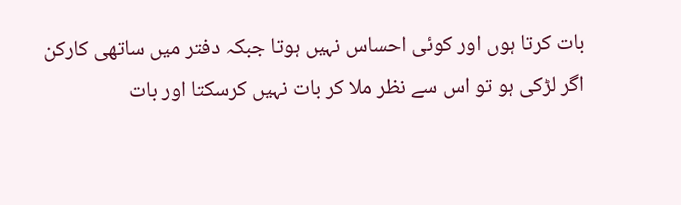بات کرتا ہوں اور کوئی احساس نہیں ہوتا جبکہ دفتر میں ساتھی کارکن اگر لڑکی ہو تو اس سے نظر ملا کر بات نہیں کرسکتا اور بات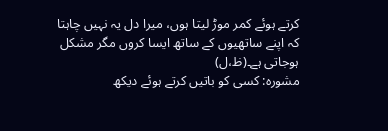کرتے ہوئے کمر موڑ لیتا ہوں، میرا دل یہ نہیں چاہتا کہ اپنے ساتھیوں کے ساتھ ایسا کروں مگر مشکل ہوجاتی ہے۔(ظ،ل)
مشورہ: کسی کو باتیں کرتے ہوئے دیکھ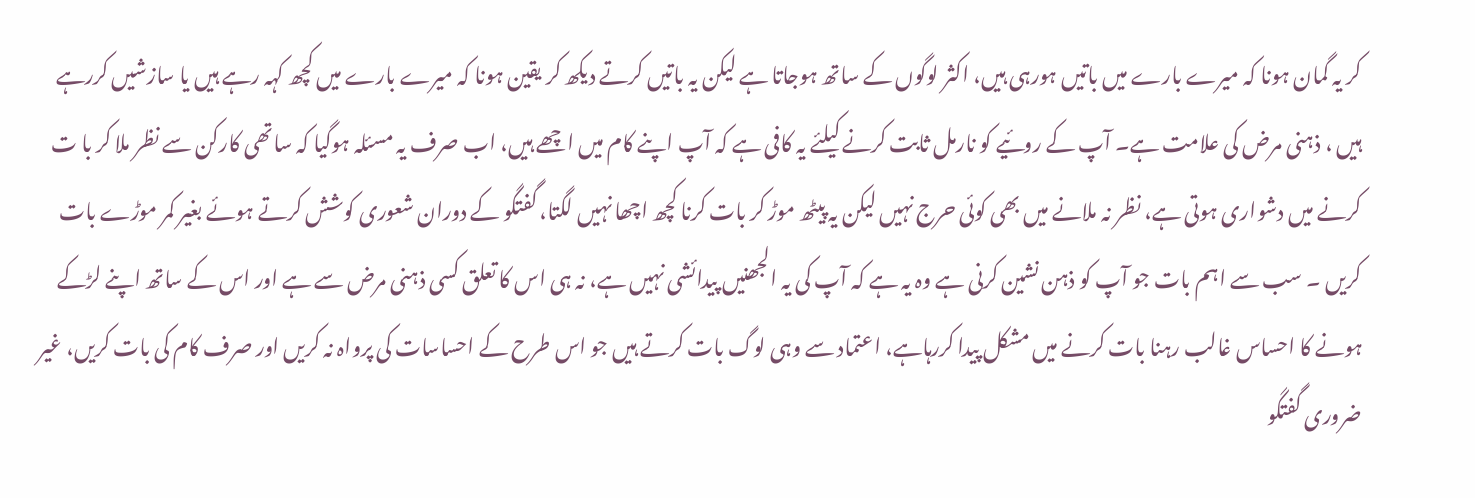کر یہ گمان ہونا کہ میرے بارے میں باتیں ہورہی ہیں، اکثر لوگوں کے ساتھ ہوجاتا ہے لیکن یہ باتیں کرتے دیکھ کر یقین ہونا کہ میرے بارے میں کچھ کہہ رہے ہیں یا سازشیں کررہے ہیں ، ذہنی مرض کی علامت ہے۔ آپ کے روئیے کو نارمل ثابت کرنے کیلئے یہ کافی ہے کہ آپ اپنے کام میں اچھے ہیں، اب صرف یہ مسئلہ ہوگیا کہ ساتھی کارکن سے نظر ملا کر با ت کرنے میں دشواری ہوتی ہے، نظر نہ ملانے میں بھی کوئی حرج نہیں لیکن یہ پیٹھ موڑ کر بات کرنا کچھ اچھا نہیں لگتا، گفتگو کے دوران شعوری کوشش کرتے ہوئے بغیر کمر موڑے بات کریں ۔ سب سے اہم بات جو آپ کو ذہن نشین کرنی ہے وہ یہ ہے کہ آپ کی یہ الجھنیں پیدائشی نہیں ہے، نہ ہی اس کا تعلق کسی ذہنی مرض سے ہے اور اس کے ساتھ اپنے لڑکے ہونے کا احساس غالب رہنا بات کرنے میں مشکل پیدا کررہاہے، اعتماد سے وہی لوگ بات کرتے ہیں جو اس طرح کے احساسات کی پرواہ نہ کریں اور صرف کام کی بات کریں، غیر ضروری گفتگو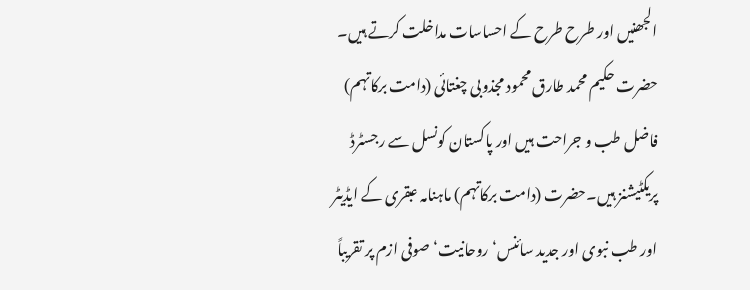الجھنیں اور طرح طرح کے احساسات مداخلت کرتے ہیں۔
حضرت حکیم محمد طارق محمود مجذوبی چغتائی (دامت برکاتہم) فاضل طب و جراحت ہیں اور پاکستان کونسل سے رجسٹرڈ پریکٹیشنز ہیں۔حضرت (دامت برکاتہم) ماہنامہ عبقری کے ایڈیٹر اور طب نبوی اور جدید سائنس‘ روحانیت‘ صوفی ازم پر تقریباً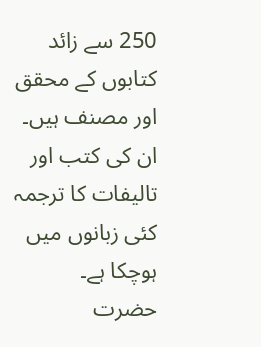250 سے زائد کتابوں کے محقق اور مصنف ہیں۔ ان کی کتب اور تالیفات کا ترجمہ کئی زبانوں میں ہوچکا ہے۔ حضرت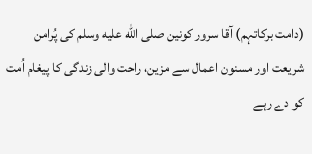(دامت برکاتہم) آقا سرور کونین صلى الله عليه وسلم کی پُرامن شریعت اور مسنون اعمال سے مزین، راحت والی زندگی کا پیغام اُمت کو دے رہے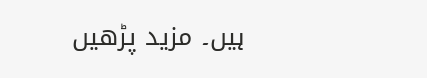ہیں۔ مزید پڑھیں